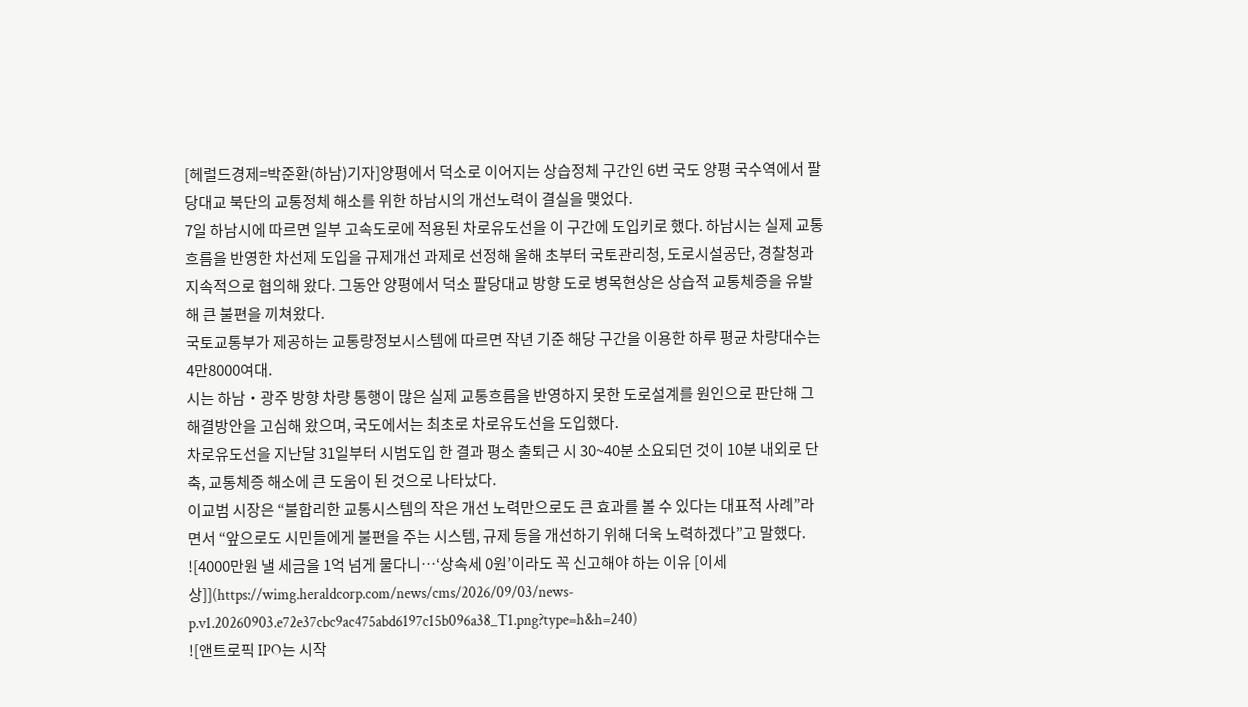[헤럴드경제=박준환(하남)기자]양평에서 덕소로 이어지는 상습정체 구간인 6번 국도 양평 국수역에서 팔당대교 북단의 교통정체 해소를 위한 하남시의 개선노력이 결실을 맺었다.
7일 하남시에 따르면 일부 고속도로에 적용된 차로유도선을 이 구간에 도입키로 했다. 하남시는 실제 교통흐름을 반영한 차선제 도입을 규제개선 과제로 선정해 올해 초부터 국토관리청, 도로시설공단, 경찰청과 지속적으로 협의해 왔다. 그동안 양평에서 덕소 팔당대교 방향 도로 병목현상은 상습적 교통체증을 유발해 큰 불편을 끼쳐왔다.
국토교통부가 제공하는 교통량정보시스템에 따르면 작년 기준 해당 구간을 이용한 하루 평균 차량대수는 4만8000여대.
시는 하남‧광주 방향 차량 통행이 많은 실제 교통흐름을 반영하지 못한 도로설계를 원인으로 판단해 그 해결방안을 고심해 왔으며, 국도에서는 최초로 차로유도선을 도입했다.
차로유도선을 지난달 31일부터 시범도입 한 결과 평소 출퇴근 시 30~40분 소요되던 것이 10분 내외로 단축, 교통체증 해소에 큰 도움이 된 것으로 나타났다.
이교범 시장은 “불합리한 교통시스템의 작은 개선 노력만으로도 큰 효과를 볼 수 있다는 대표적 사례”라면서 “앞으로도 시민들에게 불편을 주는 시스템, 규제 등을 개선하기 위해 더욱 노력하겠다”고 말했다.
![4000만원 낼 세금을 1억 넘게 물다니…‘상속세 0원’이라도 꼭 신고해야 하는 이유 [이세상]](https://wimg.heraldcorp.com/news/cms/2026/09/03/news-p.v1.20260903.e72e37cbc9ac475abd6197c15b096a38_T1.png?type=h&h=240)
![앤트로픽 IPO는 시작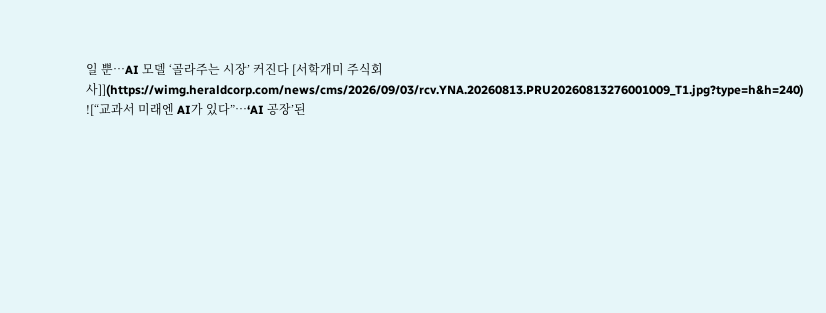일 뿐…AI 모델 ‘골라주는 시장’ 커진다 [서학개미 주식회사]](https://wimg.heraldcorp.com/news/cms/2026/09/03/rcv.YNA.20260813.PRU20260813276001009_T1.jpg?type=h&h=240)
![“교과서 미래엔 AI가 있다”…‘AI 공장’된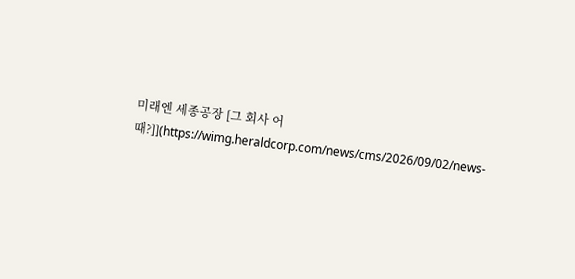미래엔 세종공장 [그 회사 어때?]](https://wimg.heraldcorp.com/news/cms/2026/09/02/news-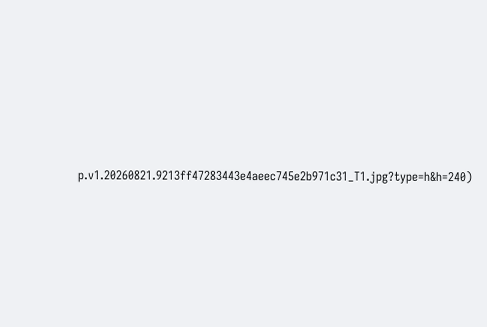p.v1.20260821.9213ff47283443e4aeec745e2b971c31_T1.jpg?type=h&h=240)